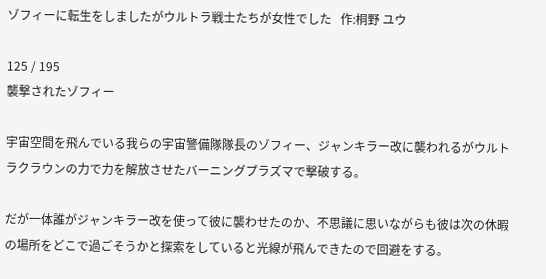ゾフィーに転生をしましたがウルトラ戦士たちが女性でした   作:桐野 ユウ

125 / 195
襲撃されたゾフィー

宇宙空間を飛んでいる我らの宇宙警備隊隊長のゾフィー、ジャンキラー改に襲われるがウルトラクラウンの力で力を解放させたバーニングプラズマで撃破する。

だが一体誰がジャンキラー改を使って彼に襲わせたのか、不思議に思いながらも彼は次の休暇の場所をどこで過ごそうかと探索をしていると光線が飛んできたので回避をする。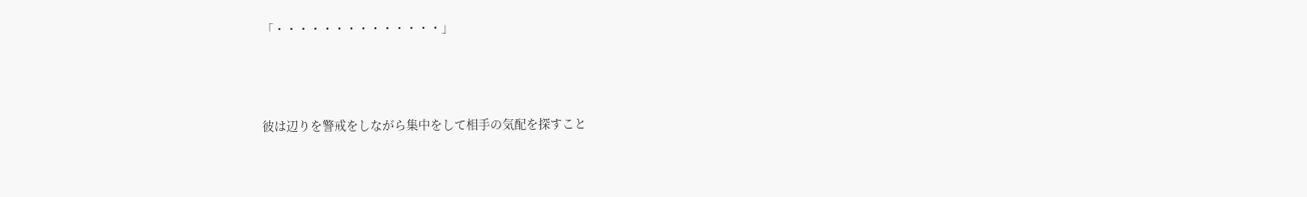「・・・・・・・・・・・・・・」



彼は辺りを警戒をしながら集中をして相手の気配を探すこと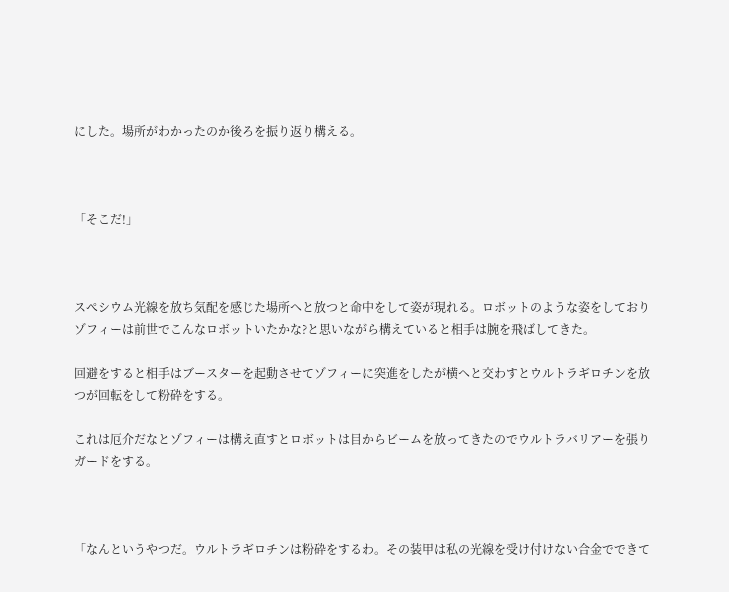にした。場所がわかったのか後ろを振り返り構える。



「そこだ!」



スぺシウム光線を放ち気配を感じた場所へと放つと命中をして姿が現れる。ロボットのような姿をしておりゾフィーは前世でこんなロボットいたかな?と思いながら構えていると相手は腕を飛ばしてきた。

回避をすると相手はブースターを起動させてゾフィーに突進をしたが横へと交わすとウルトラギロチンを放つが回転をして粉砕をする。

これは厄介だなとゾフィーは構え直すとロボットは目からビームを放ってきたのでウルトラバリアーを張りガードをする。



「なんというやつだ。ウルトラギロチンは粉砕をするわ。その装甲は私の光線を受け付けない合金でできて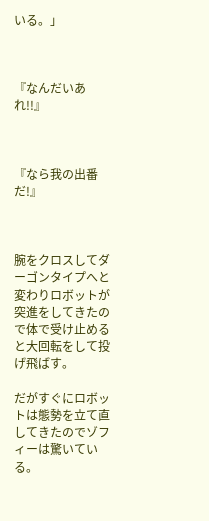いる。」



『なんだいあれ!!』



『なら我の出番だ!』



腕をクロスしてダーゴンタイプへと変わりロボットが突進をしてきたので体で受け止めると大回転をして投げ飛ばす。

だがすぐにロボットは態勢を立て直してきたのでゾフィーは驚いている。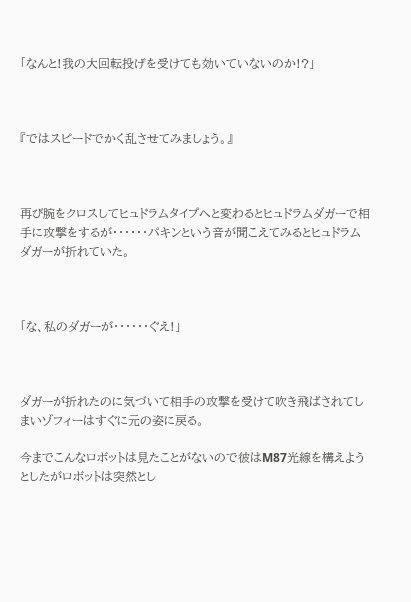「なんと!我の大回転投げを受けても効いていないのか!?」



『ではスピードでかく乱させてみましょう。』



再び腕をクロスしてヒュドラムタイプへと変わるとヒュドラムダガーで相手に攻撃をするが・・・・・・パキンという音が聞こえてみるとヒュドラムダガーが折れていた。



「な、私のダガーが・・・・・・ぐえ!」



ダガーが折れたのに気づいて相手の攻撃を受けて吹き飛ばされてしまいゾフィーはすぐに元の姿に戻る。

今までこんなロボットは見たことがないので彼はM87光線を構えようとしたがロボットは突然とし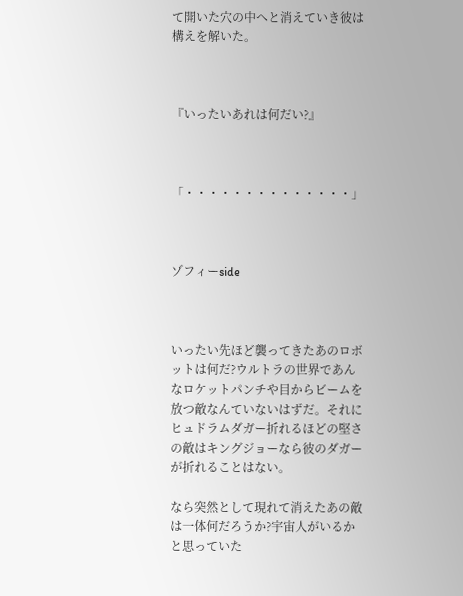て開いた穴の中へと消えていき彼は構えを解いた。



『いったいあれは何だい?』



「・・・・・・・・・・・・・・」



ゾフィーside



いったい先ほど襲ってきたあのロボットは何だ?ウルトラの世界であんなロケットパンチや目からビームを放つ敵なんていないはずだ。それにヒュドラムダガー折れるほどの堅さの敵はキングジョーなら彼のダガーが折れることはない。

なら突然として現れて消えたあの敵は一体何だろうか?宇宙人がいるかと思っていた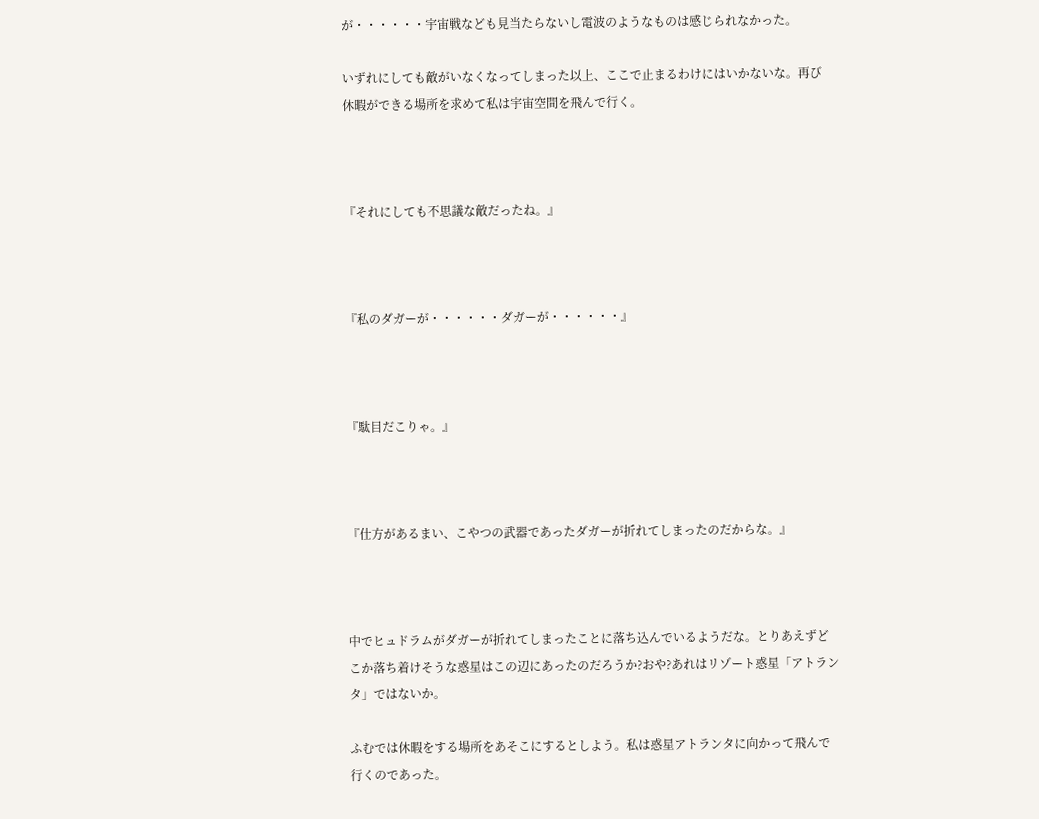が・・・・・・宇宙戦なども見当たらないし電波のようなものは感じられなかった。

いずれにしても敵がいなくなってしまった以上、ここで止まるわけにはいかないな。再び休暇ができる場所を求めて私は宇宙空間を飛んで行く。



『それにしても不思議な敵だったね。』



『私のダガーが・・・・・・ダガーが・・・・・・』



『駄目だこりゃ。』



『仕方があるまい、こやつの武器であったダガーが折れてしまったのだからな。』



中でヒュドラムがダガーが折れてしまったことに落ち込んでいるようだな。とりあえずどこか落ち着けそうな惑星はこの辺にあったのだろうか?おや?あれはリゾート惑星「アトランタ」ではないか。

ふむでは休暇をする場所をあそこにするとしよう。私は惑星アトランタに向かって飛んで行くのであった。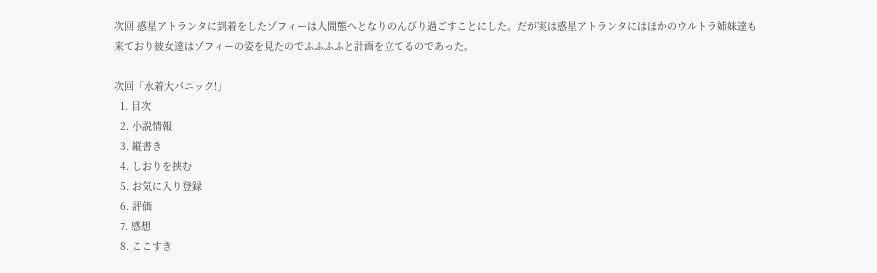次回 惑星アトランタに到着をしたゾフィーは人間態へとなりのんびり過ごすことにした。だが実は惑星アトランタにはほかのウルトラ姉妹達も来ており彼女達はゾフィーの姿を見たのでふふふふと計画を立てるのであった。

次回「水着大パニック!」
  1. 目次
  2. 小説情報
  3. 縦書き
  4. しおりを挟む
  5. お気に入り登録
  6. 評価
  7. 感想
  8. ここすき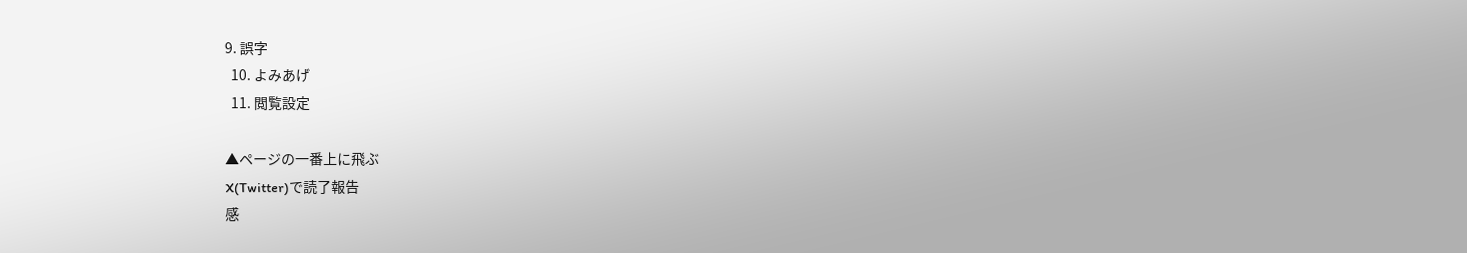9. 誤字
  10. よみあげ
  11. 閲覧設定

▲ページの一番上に飛ぶ
X(Twitter)で読了報告
感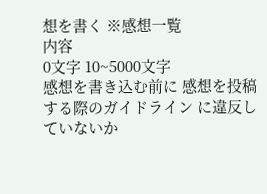想を書く ※感想一覧
内容
0文字 10~5000文字
感想を書き込む前に 感想を投稿する際のガイドライン に違反していないか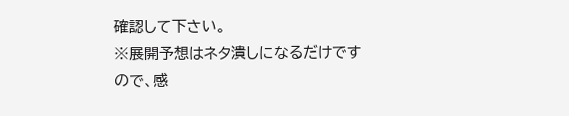確認して下さい。
※展開予想はネタ潰しになるだけですので、感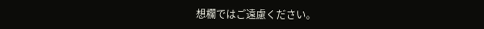想欄ではご遠慮ください。